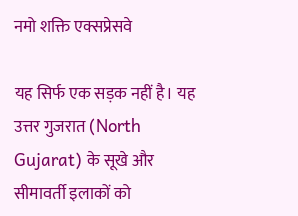नमो शक्ति एक्सप्रेसवे

यह सिर्फ एक सड़क नहीं है। यह उत्तर गुजरात (North Gujarat) के सूखे और सीमावर्ती इलाकों को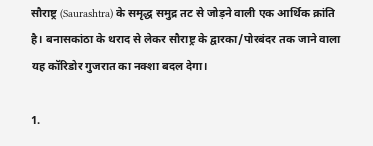सौराष्ट्र (Saurashtra) के समृद्ध समुद्र तट से जोड़ने वाली एक आर्थिक क्रांति है। बनासकांठा के थराद से लेकर सौराष्ट्र के द्वारका/पोरबंदर तक जाने वाला यह कॉरिडोर गुजरात का नक्शा बदल देगा।

1.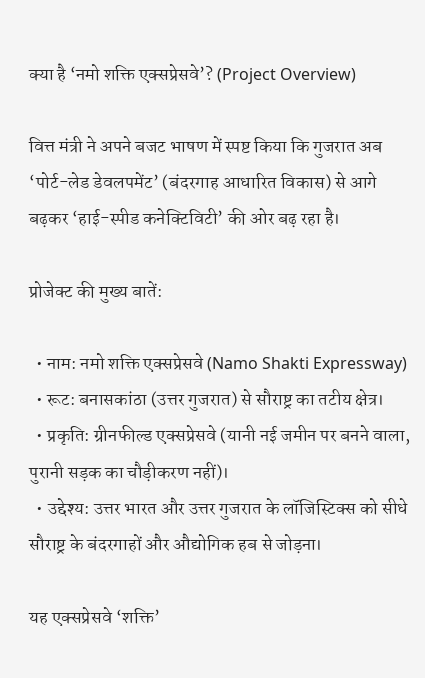क्या है ‘नमो शक्ति एक्सप्रेसवे’? (Project Overview)

वित्त मंत्री ने अपने बजट भाषण में स्पष्ट किया कि गुजरात अब ‘पोर्ट-लेड डेवलपमेंट’ (बंदरगाह आधारित विकास) से आगे बढ़कर ‘हाई-स्पीड कनेक्टिविटी’ की ओर बढ़ रहा है।

प्रोजेक्ट की मुख्य बातें:

  • नाम: नमो शक्ति एक्सप्रेसवे (Namo Shakti Expressway)
  • रूट: बनासकांठा (उत्तर गुजरात) से सौराष्ट्र का तटीय क्षेत्र।
  • प्रकृति: ग्रीनफील्ड एक्सप्रेसवे (यानी नई जमीन पर बनने वाला, पुरानी सड़क का चौड़ीकरण नहीं)।
  • उद्देश्य: उत्तर भारत और उत्तर गुजरात के लॉजिस्टिक्स को सीधे सौराष्ट्र के बंदरगाहों और औद्योगिक हब से जोड़ना।

यह एक्सप्रेसवे ‘शक्ति’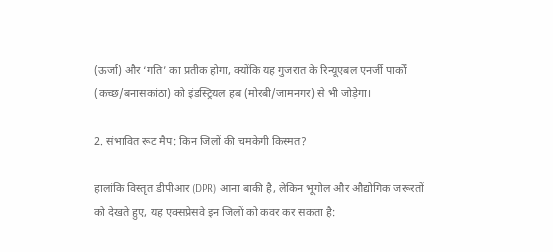(ऊर्जा) और ‘गति’ का प्रतीक होगा, क्योंकि यह गुजरात के रिन्यूएबल एनर्जी पार्कों (कच्छ/बनासकांठा) को इंडस्ट्रियल हब (मोरबी/जामनगर) से भी जोड़ेगा।

2. संभावित रूट मैप: किन जिलों की चमकेगी किस्मत?

हालांकि विस्तृत डीपीआर (DPR) आना बाकी है, लेकिन भूगोल और औद्योगिक जरूरतों को देखते हुए, यह एक्सप्रेसवे इन जिलों को कवर कर सकता है: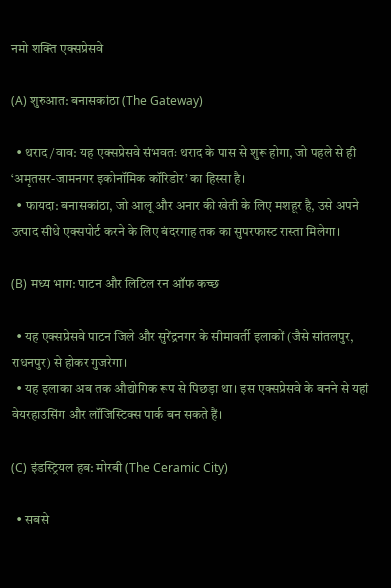नमो शक्ति एक्सप्रेसवे

(A) शुरुआत: बनासकांठा (The Gateway)

  • थराद/वाव: यह एक्सप्रेसवे संभवतः थराद के पास से शुरू होगा, जो पहले से ही ‘अमृतसर-जामनगर इकोनॉमिक कॉरिडोर’ का हिस्सा है।
  • फायदा: बनासकांठा, जो आलू और अनार की खेती के लिए मशहूर है, उसे अपने उत्पाद सीधे एक्सपोर्ट करने के लिए बंदरगाह तक का सुपरफास्ट रास्ता मिलेगा।

(B) मध्य भाग: पाटन और लिटिल रन ऑफ कच्छ

  • यह एक्सप्रेसवे पाटन जिले और सुरेंद्रनगर के सीमावर्ती इलाकों (जैसे सांतलपुर, राधनपुर) से होकर गुजरेगा।
  • यह इलाका अब तक औद्योगिक रूप से पिछड़ा था। इस एक्सप्रेसवे के बनने से यहां वेयरहाउसिंग और लॉजिस्टिक्स पार्क बन सकते हैं।

(C) इंडस्ट्रियल हब: मोरबी (The Ceramic City)

  • सबसे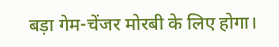बड़ा गेम-चेंजर मोरबी के लिए होगा।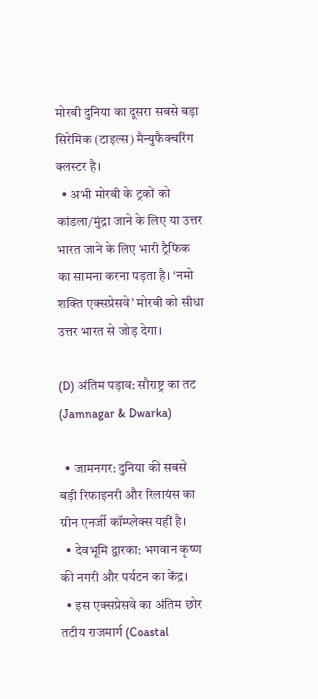मोरबी दुनिया का दूसरा सबसे बड़ा सिरेमिक (टाइल्स) मैन्युफैक्चरिंग क्लस्टर है।
  • अभी मोरबी के ट्रकों को कांडला/मुंद्रा जाने के लिए या उत्तर भारत जाने के लिए भारी ट्रैफिक का सामना करना पड़ता है। ‘नमो शक्ति एक्सप्रेसवे’ मोरबी को सीधा उत्तर भारत से जोड़ देगा।

(D) अंतिम पड़ाव: सौराष्ट्र का तट (Jamnagar & Dwarka)

  • जामनगर: दुनिया की सबसे बड़ी रिफाइनरी और रिलायंस का ग्रीन एनर्जी कॉम्प्लेक्स यहीं है।
  • देवभूमि द्वारका: भगवान कृष्ण की नगरी और पर्यटन का केंद्र।
  • इस एक्सप्रेसवे का अंतिम छोर तटीय राजमार्ग (Coastal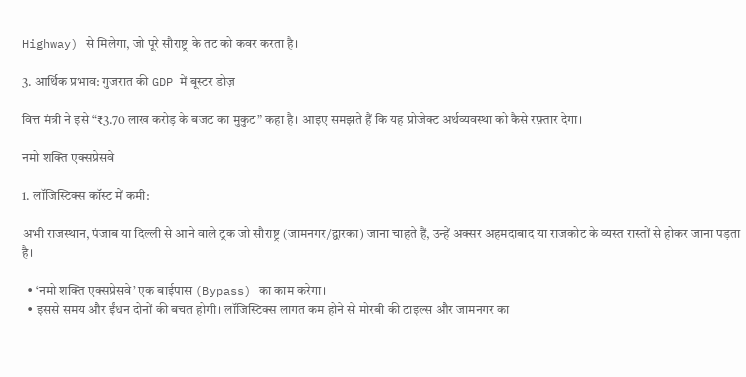Highway) से मिलेगा, जो पूरे सौराष्ट्र के तट को कवर करता है।

3. आर्थिक प्रभाव: गुजरात की GDP में बूस्टर डोज़

वित्त मंत्री ने इसे “₹3.70 लाख करोड़ के बजट का मुकुट” कहा है। आइए समझते हैं कि यह प्रोजेक्ट अर्थव्यवस्था को कैसे रफ़्तार देगा।

नमो शक्ति एक्सप्रेसवे

1. लॉजिस्टिक्स कॉस्ट में कमी:

अभी राजस्थान, पंजाब या दिल्ली से आने वाले ट्रक जो सौराष्ट्र (जामनगर/द्वारका) जाना चाहते हैं, उन्हें अक्सर अहमदाबाद या राजकोट के व्यस्त रास्तों से होकर जाना पड़ता है।

  • ‘नमो शक्ति एक्सप्रेसवे’ एक बाईपास (Bypass) का काम करेगा।
  • इससे समय और ईंधन दोनों की बचत होगी। लॉजिस्टिक्स लागत कम होने से मोरबी की टाइल्स और जामनगर का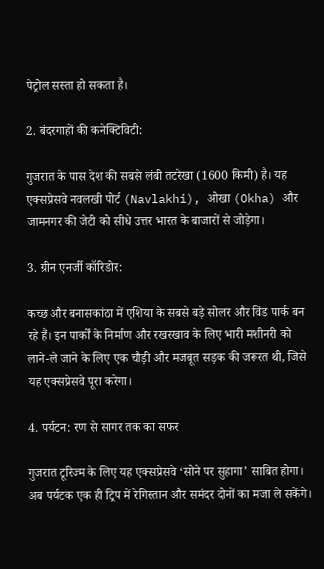पेट्रोल सस्ता हो सकता है।

2. बंदरगाहों की कनेक्टिविटी:

गुजरात के पास देश की सबसे लंबी तटरेखा (1600 किमी) है। यह एक्सप्रेसवे नवलखी पोर्ट (Navlakhi), ओखा (Okha) और जामनगर की जेटी को सीधे उत्तर भारत के बाजारों से जोड़ेगा।

3. ग्रीन एनर्जी कॉरिडोर:

कच्छ और बनासकांठा में एशिया के सबसे बड़े सोलर और विंड पार्क बन रहे हैं। इन पार्कों के निर्माण और रखरखाव के लिए भारी मशीनरी को लाने-ले जाने के लिए एक चौड़ी और मजबूत सड़क की जरूरत थी, जिसे यह एक्सप्रेसवे पूरा करेगा।

4. पर्यटन: रण से सागर तक का सफर

गुजरात टूरिज्म के लिए यह एक्सप्रेसवे ‘सोने पर सुहागा’ साबित होगा। अब पर्यटक एक ही ट्रिप में रेगिस्तान और समंदर दोनों का मजा ले सकेंगे।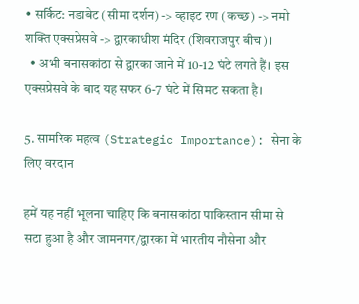• सर्किट: नडाबेट (सीमा दर्शन) -> व्हाइट रण (कच्छ) -> नमो शक्ति एक्सप्रेसवे -> द्वारकाधीश मंदिर (शिवराजपुर बीच)।
  • अभी बनासकांठा से द्वारका जाने में 10-12 घंटे लगते हैं। इस एक्सप्रेसवे के बाद यह सफर 6-7 घंटे में सिमट सकता है।

5. सामरिक महत्व (Strategic Importance): सेना के लिए वरदान

हमें यह नहीं भूलना चाहिए कि बनासकांठा पाकिस्तान सीमा से सटा हुआ है और जामनगर/द्वारका में भारतीय नौसेना और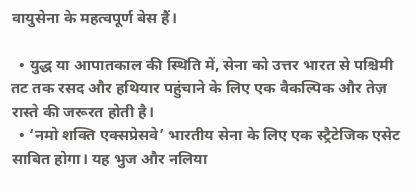वायुसेना के महत्वपूर्ण बेस हैं।

  • युद्ध या आपातकाल की स्थिति में, सेना को उत्तर भारत से पश्चिमी तट तक रसद और हथियार पहुंचाने के लिए एक वैकल्पिक और तेज़ रास्ते की जरूरत होती है।
  • ‘नमो शक्ति एक्सप्रेसवे’ भारतीय सेना के लिए एक स्ट्रैटेजिक एसेट साबित होगा। यह भुज और नलिया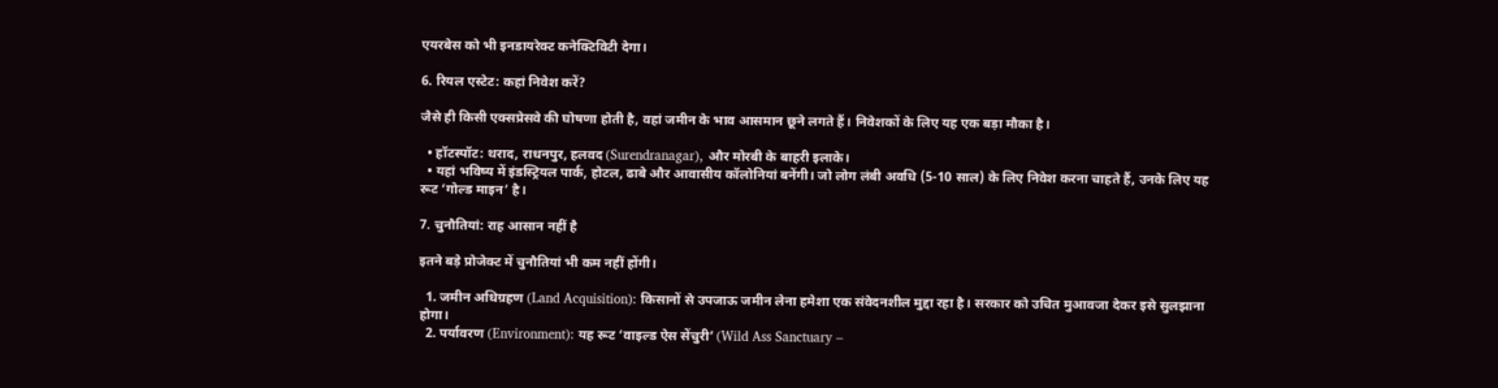एयरबेस को भी इनडायरेक्ट कनेक्टिविटी देगा।

6. रियल एस्टेट: कहां निवेश करें?

जैसे ही किसी एक्सप्रेसवे की घोषणा होती है, वहां जमीन के भाव आसमान छूने लगते हैं। निवेशकों के लिए यह एक बड़ा मौका है।

  • हॉटस्पॉट: थराद, राधनपुर, हलवद (Surendranagar), और मोरबी के बाहरी इलाके।
  • यहां भविष्य में इंडस्ट्रियल पार्क, होटल, ढाबे और आवासीय कॉलोनियां बनेंगी। जो लोग लंबी अवधि (5-10 साल) के लिए निवेश करना चाहते हैं, उनके लिए यह रूट ‘गोल्ड माइन’ है।

7. चुनौतियां: राह आसान नहीं है

इतने बड़े प्रोजेक्ट में चुनौतियां भी कम नहीं होंगी।

  1. जमीन अधिग्रहण (Land Acquisition): किसानों से उपजाऊ जमीन लेना हमेशा एक संवेदनशील मुद्दा रहा है। सरकार को उचित मुआवजा देकर इसे सुलझाना होगा।
  2. पर्यावरण (Environment): यह रूट ‘वाइल्ड ऐस सेंचुरी’ (Wild Ass Sanctuary –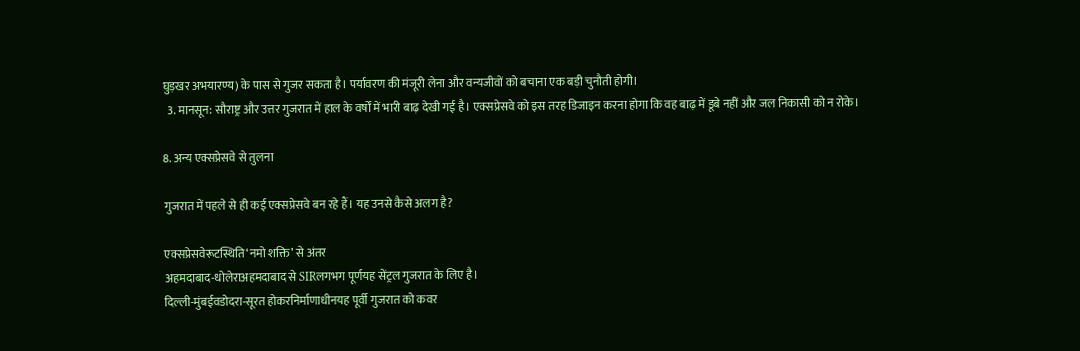घुड़खर अभयारण्य) के पास से गुजर सकता है। पर्यावरण की मंजूरी लेना और वन्यजीवों को बचाना एक बड़ी चुनौती होगी।
  3. मानसून: सौराष्ट्र और उत्तर गुजरात में हाल के वर्षों में भारी बाढ़ देखी गई है। एक्सप्रेसवे को इस तरह डिजाइन करना होगा कि वह बाढ़ में डूबे नहीं और जल निकासी को न रोके।

8. अन्य एक्सप्रेसवे से तुलना

गुजरात में पहले से ही कई एक्सप्रेसवे बन रहे हैं। यह उनसे कैसे अलग है?

एक्सप्रेसवेरूटस्थिति‘नमो शक्ति’ से अंतर
अहमदाबाद-धोलेराअहमदाबाद से SIRलगभग पूर्णयह सेंट्रल गुजरात के लिए है।
दिल्ली-मुंबईवडोदरा-सूरत होकरनिर्माणाधीनयह पूर्वी गुजरात को कवर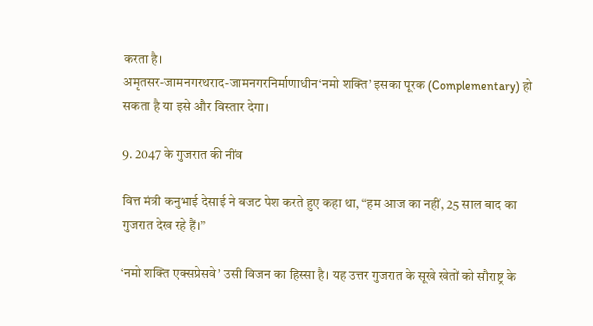करता है।
अमृतसर-जामनगरथराद-जामनगरनिर्माणाधीन‘नमो शक्ति’ इसका पूरक (Complementary) हो सकता है या इसे और विस्तार देगा।

9. 2047 के गुजरात की नींव

वित्त मंत्री कनुभाई देसाई ने बजट पेश करते हुए कहा था, “हम आज का नहीं, 25 साल बाद का गुजरात देख रहे हैं।”

‘नमो शक्ति एक्सप्रेसवे’ उसी विजन का हिस्सा है। यह उत्तर गुजरात के सूखे खेतों को सौराष्ट्र के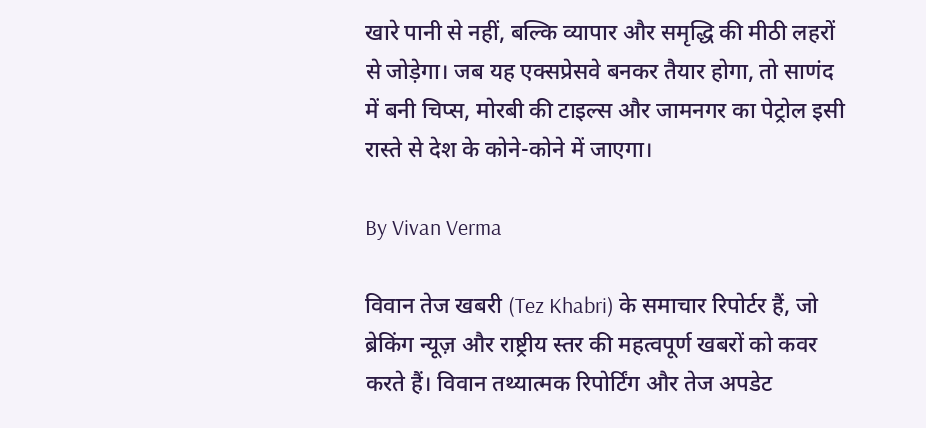खारे पानी से नहीं, बल्कि व्यापार और समृद्धि की मीठी लहरों से जोड़ेगा। जब यह एक्सप्रेसवे बनकर तैयार होगा, तो साणंद में बनी चिप्स, मोरबी की टाइल्स और जामनगर का पेट्रोल इसी रास्ते से देश के कोने-कोने में जाएगा।

By Vivan Verma

विवान तेज खबरी (Tez Khabri) के समाचार रिपोर्टर हैं, जो ब्रेकिंग न्यूज़ और राष्ट्रीय स्तर की महत्वपूर्ण खबरों को कवर करते हैं। विवान तथ्यात्मक रिपोर्टिंग और तेज अपडेट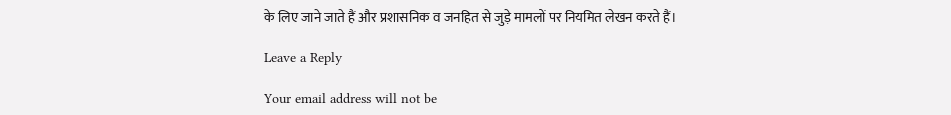के लिए जाने जाते हैं और प्रशासनिक व जनहित से जुड़े मामलों पर नियमित लेखन करते हैं।

Leave a Reply

Your email address will not be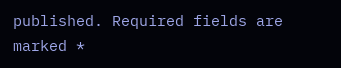published. Required fields are marked *